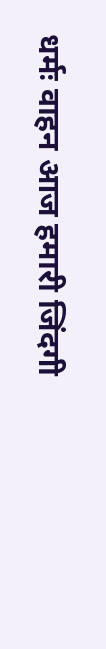धर्मः वाहन आज हमारी जिंदगी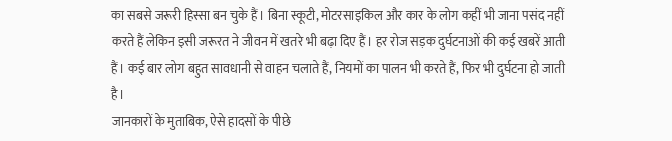का सबसे जरूरी हिस्सा बन चुके हैं। बिना स्कूटी, मोटरसाइकिल और कार के लोग कहीं भी जाना पसंद नहीं करते हैं लेकिन इसी जरूरत ने जीवन में खतरे भी बढ़ा दिए हैं। हर रोज सड़क दुर्घटनाओं की कई खबरें आती हैं। कई बार लोग बहुत सावधानी से वाहन चलाते हैं, नियमों का पालन भी करते हैं, फिर भी दुर्घटना हो जाती है।
जानकारों के मुताबिक, ऐसे हादसों के पीछे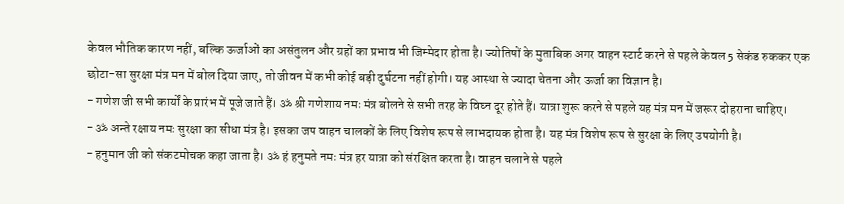केवल भौतिक कारण नहीं, बल्कि ऊर्जाओं का असंतुलन और ग्रहों का प्रभाव भी जिम्मेदार होता है। ज्योतिषों के मुताबिक अगर वाहन स्टार्ट करने से पहले केवल 5 सेकंड रुककर एक छोटा-सा सुरक्षा मंत्र मन में बोल दिया जाए, तो जीवन में कभी कोई बड़ी दुर्घटना नहीं होगी। यह आस्था से ज्यादा चेतना और ऊर्जा का विज्ञान है।
- गणेश जी सभी कार्यों के प्रारंभ में पूजे जाते हैं। ॐ श्री गणेशाय नमः मंत्र बोलने से सभी तरह के विघ्न दूर होते हैं। यात्रा शुरू करने से पहले यह मंत्र मन में जरूर दोहराना चाहिए।
- ॐ अन्ते रक्षाय नमः सुरक्षा का सीधा मंत्र है। इसका जप वाहन चालकों के लिए विशेष रूप से लाभदायक होता है। यह मंत्र विशेष रूप से सुरक्षा के लिए उपयोगी है।
- हनुमान जी को संकटमोचक कहा जाता है। ॐ हं हनुमते नमः मंत्र हर यात्रा को संरक्षित करता है। वाहन चलाने से पहले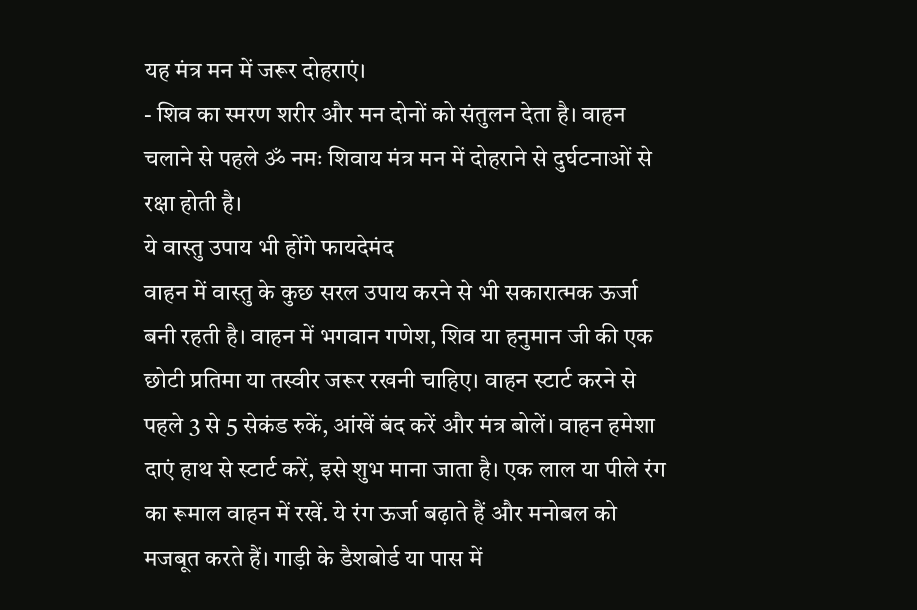यह मंत्र मन में जरूर दोहराएं।
- शिव का स्मरण शरीर और मन दोनों को संतुलन देता है। वाहन चलाने से पहले ॐ नमः शिवाय मंत्र मन में दोहराने से दुर्घटनाओं से रक्षा होती है।
ये वास्तु उपाय भी होंगे फायदेमंद
वाहन में वास्तु के कुछ सरल उपाय करने से भी सकारात्मक ऊर्जा बनी रहती है। वाहन में भगवान गणेश, शिव या हनुमान जी की एक छोटी प्रतिमा या तस्वीर जरूर रखनी चाहिए। वाहन स्टार्ट करने से पहले 3 से 5 सेकंड रुकें, आंखें बंद करें और मंत्र बोलें। वाहन हमेशा दाएं हाथ से स्टार्ट करें, इसे शुभ माना जाता है। एक लाल या पीले रंग का रूमाल वाहन में रखें. ये रंग ऊर्जा बढ़ाते हैं और मनोबल को मजबूत करते हैं। गाड़ी के डैशबोर्ड या पास में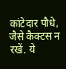कांटेदार पौधे, जैसे कैक्टस न रखें. ये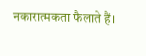नकारात्मकता फैलाते हैं।